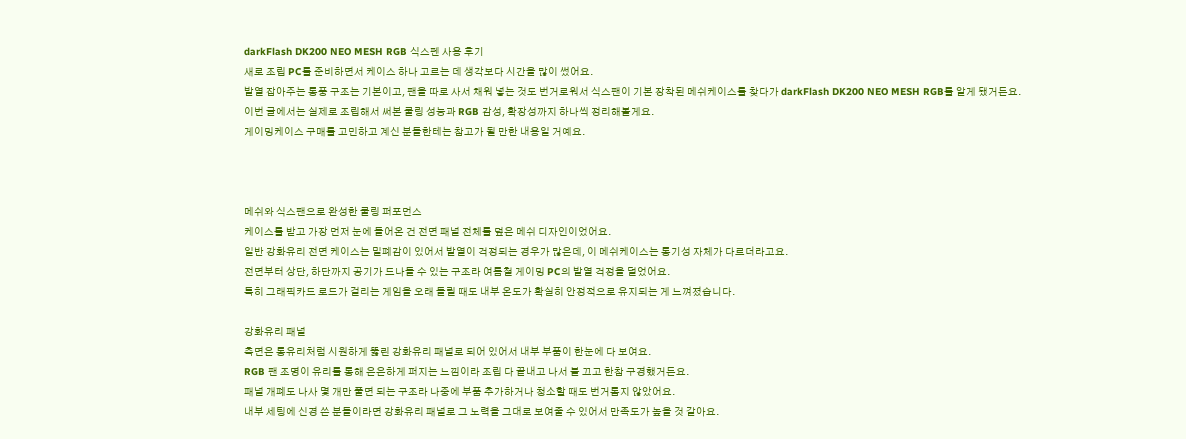darkFlash DK200 NEO MESH RGB 식스펜 사용 후기
새로 조립 PC를 준비하면서 케이스 하나 고르는 데 생각보다 시간을 많이 썼어요.
발열 잡아주는 통풍 구조는 기본이고, 팬을 따로 사서 채워 넣는 것도 번거로워서 식스팬이 기본 장착된 메쉬케이스를 찾다가 darkFlash DK200 NEO MESH RGB를 알게 됐거든요.
이번 글에서는 실제로 조립해서 써본 쿨링 성능과 RGB 감성, 확장성까지 하나씩 정리해볼게요.
게이밍케이스 구매를 고민하고 계신 분들한테는 참고가 될 만한 내용일 거예요.



메쉬와 식스팬으로 완성한 쿨링 퍼포먼스
케이스를 받고 가장 먼저 눈에 들어온 건 전면 패널 전체를 덮은 메쉬 디자인이었어요.
일반 강화유리 전면 케이스는 밀폐감이 있어서 발열이 걱정되는 경우가 많은데, 이 메쉬케이스는 통기성 자체가 다르더라고요.
전면부터 상단, 하단까지 공기가 드나들 수 있는 구조라 여름철 게이밍 PC의 발열 걱정을 덜었어요.
특히 그래픽카드 로드가 걸리는 게임을 오래 돌릴 때도 내부 온도가 확실히 안정적으로 유지되는 게 느껴졌습니다.

강화유리 패널
측면은 통유리처럼 시원하게 뚫린 강화유리 패널로 되어 있어서 내부 부품이 한눈에 다 보여요.
RGB 팬 조명이 유리를 통해 은은하게 퍼지는 느낌이라 조립 다 끝내고 나서 불 끄고 한참 구경했거든요.
패널 개폐도 나사 몇 개만 풀면 되는 구조라 나중에 부품 추가하거나 청소할 때도 번거롭지 않았어요.
내부 세팅에 신경 쓴 분들이라면 강화유리 패널로 그 노력을 그대로 보여줄 수 있어서 만족도가 높을 것 같아요.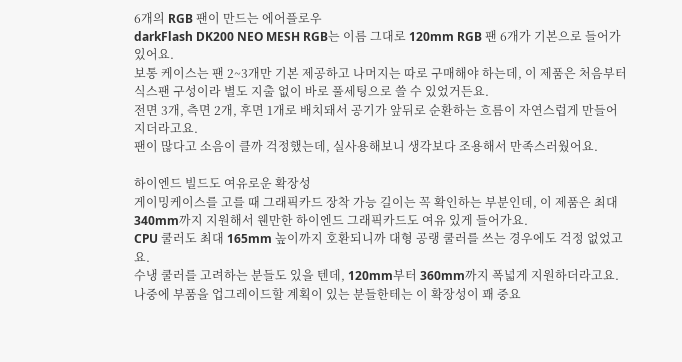6개의 RGB 팬이 만드는 에어플로우
darkFlash DK200 NEO MESH RGB는 이름 그대로 120mm RGB 팬 6개가 기본으로 들어가 있어요.
보통 케이스는 팬 2~3개만 기본 제공하고 나머지는 따로 구매해야 하는데, 이 제품은 처음부터 식스팬 구성이라 별도 지출 없이 바로 풀세팅으로 쓸 수 있었거든요.
전면 3개, 측면 2개, 후면 1개로 배치돼서 공기가 앞뒤로 순환하는 흐름이 자연스럽게 만들어지더라고요.
팬이 많다고 소음이 클까 걱정했는데, 실사용해보니 생각보다 조용해서 만족스러웠어요.

하이엔드 빌드도 여유로운 확장성
게이밍케이스를 고를 때 그래픽카드 장착 가능 길이는 꼭 확인하는 부분인데, 이 제품은 최대 340mm까지 지원해서 웬만한 하이엔드 그래픽카드도 여유 있게 들어가요.
CPU 쿨러도 최대 165mm 높이까지 호환되니까 대형 공랭 쿨러를 쓰는 경우에도 걱정 없었고요.
수냉 쿨러를 고려하는 분들도 있을 텐데, 120mm부터 360mm까지 폭넓게 지원하더라고요.
나중에 부품을 업그레이드할 계획이 있는 분들한테는 이 확장성이 꽤 중요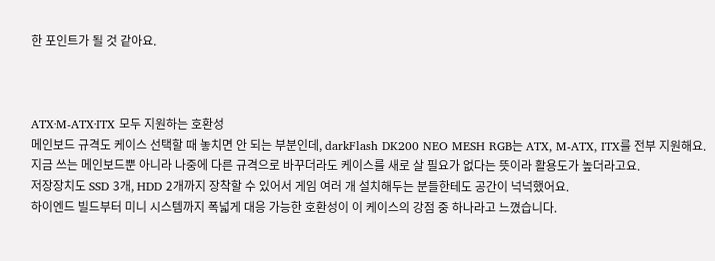한 포인트가 될 것 같아요.



ATX·M-ATX·ITX 모두 지원하는 호환성
메인보드 규격도 케이스 선택할 때 놓치면 안 되는 부분인데, darkFlash DK200 NEO MESH RGB는 ATX, M-ATX, ITX를 전부 지원해요.
지금 쓰는 메인보드뿐 아니라 나중에 다른 규격으로 바꾸더라도 케이스를 새로 살 필요가 없다는 뜻이라 활용도가 높더라고요.
저장장치도 SSD 3개, HDD 2개까지 장착할 수 있어서 게임 여러 개 설치해두는 분들한테도 공간이 넉넉했어요.
하이엔드 빌드부터 미니 시스템까지 폭넓게 대응 가능한 호환성이 이 케이스의 강점 중 하나라고 느꼈습니다.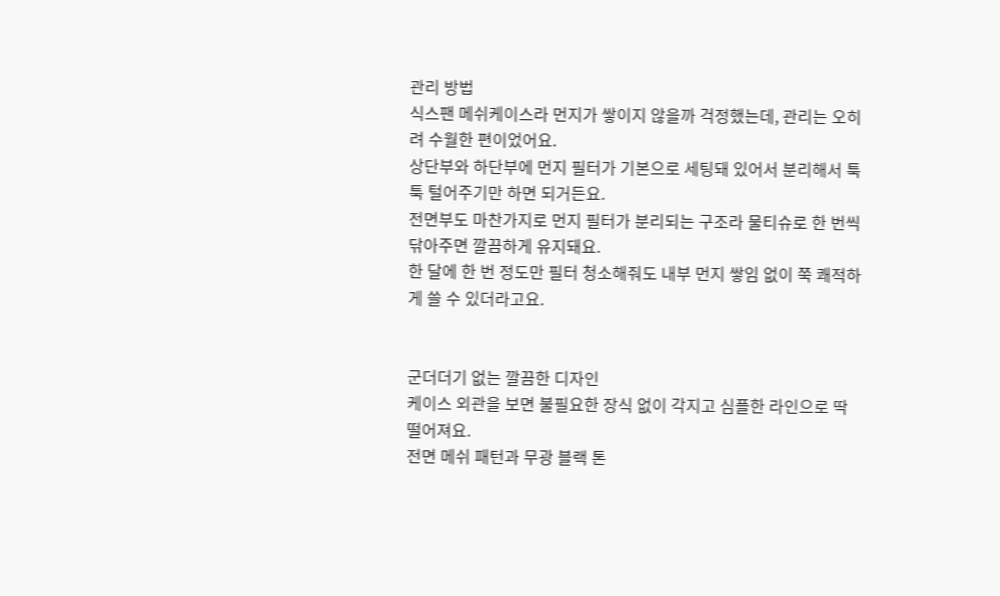관리 방법
식스팬 메쉬케이스라 먼지가 쌓이지 않을까 걱정했는데, 관리는 오히려 수월한 편이었어요.
상단부와 하단부에 먼지 필터가 기본으로 세팅돼 있어서 분리해서 툭툭 털어주기만 하면 되거든요.
전면부도 마찬가지로 먼지 필터가 분리되는 구조라 물티슈로 한 번씩 닦아주면 깔끔하게 유지돼요.
한 달에 한 번 정도만 필터 청소해줘도 내부 먼지 쌓임 없이 쭉 쾌적하게 쓸 수 있더라고요.


군더더기 없는 깔끔한 디자인
케이스 외관을 보면 불필요한 장식 없이 각지고 심플한 라인으로 딱 떨어져요.
전면 메쉬 패턴과 무광 블랙 톤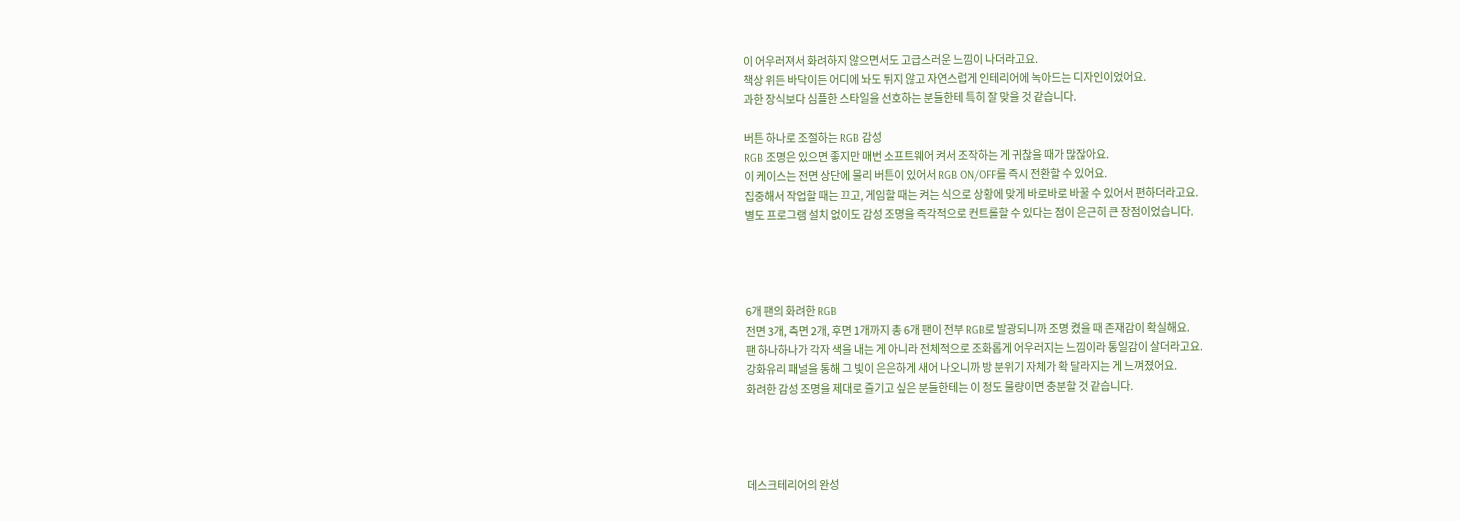이 어우러져서 화려하지 않으면서도 고급스러운 느낌이 나더라고요.
책상 위든 바닥이든 어디에 놔도 튀지 않고 자연스럽게 인테리어에 녹아드는 디자인이었어요.
과한 장식보다 심플한 스타일을 선호하는 분들한테 특히 잘 맞을 것 같습니다.

버튼 하나로 조절하는 RGB 감성
RGB 조명은 있으면 좋지만 매번 소프트웨어 켜서 조작하는 게 귀찮을 때가 많잖아요.
이 케이스는 전면 상단에 물리 버튼이 있어서 RGB ON/OFF를 즉시 전환할 수 있어요.
집중해서 작업할 때는 끄고, 게임할 때는 켜는 식으로 상황에 맞게 바로바로 바꿀 수 있어서 편하더라고요.
별도 프로그램 설치 없이도 감성 조명을 즉각적으로 컨트롤할 수 있다는 점이 은근히 큰 장점이었습니다.




6개 팬의 화려한 RGB
전면 3개, 측면 2개, 후면 1개까지 총 6개 팬이 전부 RGB로 발광되니까 조명 켰을 때 존재감이 확실해요.
팬 하나하나가 각자 색을 내는 게 아니라 전체적으로 조화롭게 어우러지는 느낌이라 통일감이 살더라고요.
강화유리 패널을 통해 그 빛이 은은하게 새어 나오니까 방 분위기 자체가 확 달라지는 게 느껴졌어요.
화려한 감성 조명을 제대로 즐기고 싶은 분들한테는 이 정도 물량이면 충분할 것 같습니다.




데스크테리어의 완성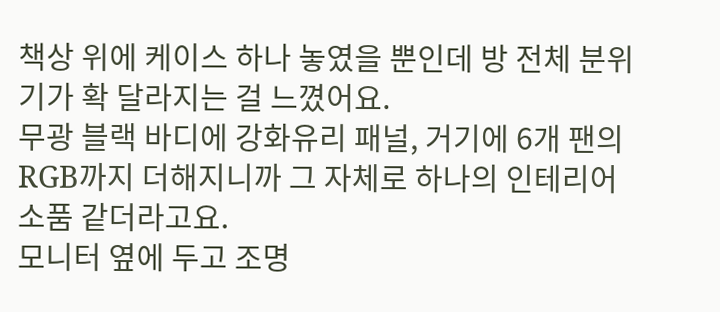책상 위에 케이스 하나 놓였을 뿐인데 방 전체 분위기가 확 달라지는 걸 느꼈어요.
무광 블랙 바디에 강화유리 패널, 거기에 6개 팬의 RGB까지 더해지니까 그 자체로 하나의 인테리어 소품 같더라고요.
모니터 옆에 두고 조명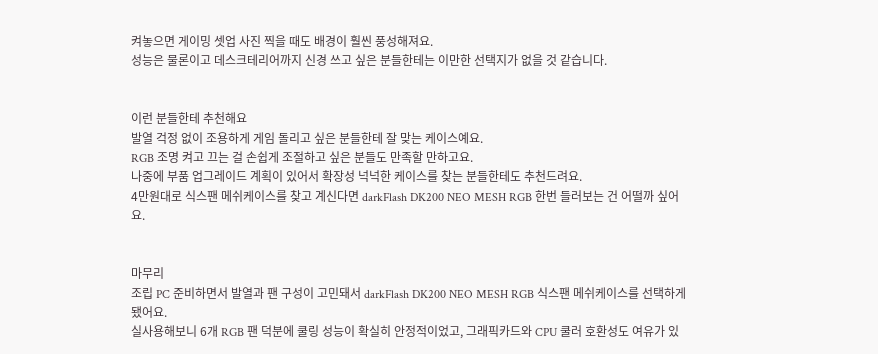켜놓으면 게이밍 셋업 사진 찍을 때도 배경이 훨씬 풍성해져요.
성능은 물론이고 데스크테리어까지 신경 쓰고 싶은 분들한테는 이만한 선택지가 없을 것 같습니다.


이런 분들한테 추천해요
발열 걱정 없이 조용하게 게임 돌리고 싶은 분들한테 잘 맞는 케이스예요.
RGB 조명 켜고 끄는 걸 손쉽게 조절하고 싶은 분들도 만족할 만하고요.
나중에 부품 업그레이드 계획이 있어서 확장성 넉넉한 케이스를 찾는 분들한테도 추천드려요.
4만원대로 식스팬 메쉬케이스를 찾고 계신다면 darkFlash DK200 NEO MESH RGB 한번 들러보는 건 어떨까 싶어요.


마무리
조립 PC 준비하면서 발열과 팬 구성이 고민돼서 darkFlash DK200 NEO MESH RGB 식스팬 메쉬케이스를 선택하게 됐어요.
실사용해보니 6개 RGB 팬 덕분에 쿨링 성능이 확실히 안정적이었고, 그래픽카드와 CPU 쿨러 호환성도 여유가 있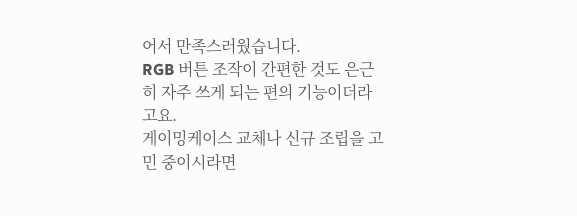어서 만족스러웠습니다.
RGB 버튼 조작이 간편한 것도 은근히 자주 쓰게 되는 편의 기능이더라고요.
게이밍케이스 교체나 신규 조립을 고민 중이시라면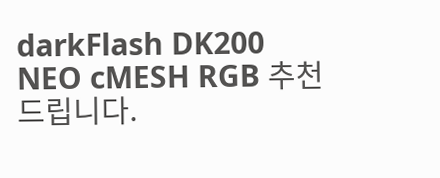darkFlash DK200 NEO cMESH RGB 추천드립니다.